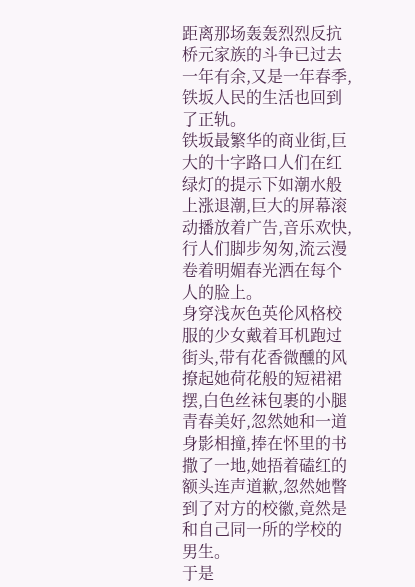距离那场轰轰烈烈反抗桥元家族的斗争已过去一年有余,又是一年春季,铁坂人民的生活也回到了正轨。
铁坂最繁华的商业街,巨大的十字路口人们在红绿灯的提示下如潮水般上涨退潮,巨大的屏幕滚动播放着广告,音乐欢快,行人们脚步匆匆,流云漫卷着明媚春光洒在每个人的脸上。
身穿浅灰色英伦风格校服的少女戴着耳机跑过街头,带有花香微醺的风撩起她荷花般的短裙裙摆,白色丝袜包裹的小腿青春美好,忽然她和一道身影相撞,捧在怀里的书撒了一地,她捂着磕红的额头连声道歉,忽然她瞥到了对方的校徽,竟然是和自己同一所的学校的男生。
于是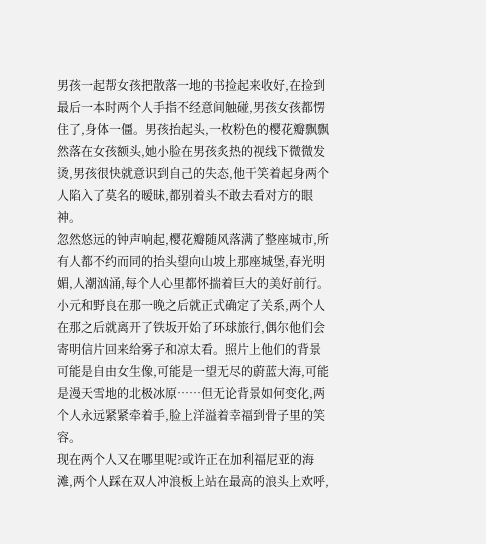男孩一起帮女孩把散落一地的书捡起来收好,在捡到最后一本时两个人手指不经意间触碰,男孩女孩都愣住了,身体一僵。男孩抬起头,一枚粉色的樱花瓣飘飘然落在女孩额头,她小脸在男孩炙热的视线下微微发烫,男孩很快就意识到自己的失态,他干笑着起身两个人陷入了莫名的暧昧,都别着头不敢去看对方的眼神。
忽然悠远的钟声响起,樱花瓣随风落满了整座城市,所有人都不约而同的抬头望向山坡上那座城堡,春光明媚,人潮汹涌,每个人心里都怀揣着巨大的美好前行。
小元和野良在那一晚之后就正式确定了关系,两个人在那之后就离开了铁坂开始了环球旅行,偶尔他们会寄明信片回来给雾子和凉太看。照片上他们的背景可能是自由女生像,可能是一望无尽的蔚蓝大海,可能是漫天雪地的北极冰原……但无论背景如何变化,两个人永远紧紧牵着手,脸上洋溢着幸福到骨子里的笑容。
现在两个人又在哪里呢?或许正在加利福尼亚的海滩,两个人踩在双人冲浪板上站在最高的浪头上欢呼,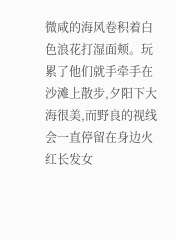微咸的海风卷积着白色浪花打湿面颊。玩累了他们就手牵手在沙滩上散步,夕阳下大海很美,而野良的视线会一直停留在身边火红长发女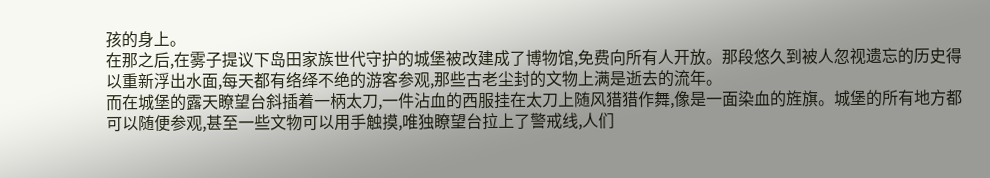孩的身上。
在那之后,在雾子提议下岛田家族世代守护的城堡被改建成了博物馆,免费向所有人开放。那段悠久到被人忽视遗忘的历史得以重新浮出水面,每天都有络绎不绝的游客参观,那些古老尘封的文物上满是逝去的流年。
而在城堡的露天瞭望台斜插着一柄太刀,一件沾血的西服挂在太刀上随风猎猎作舞,像是一面染血的旌旗。城堡的所有地方都可以随便参观,甚至一些文物可以用手触摸,唯独瞭望台拉上了警戒线,人们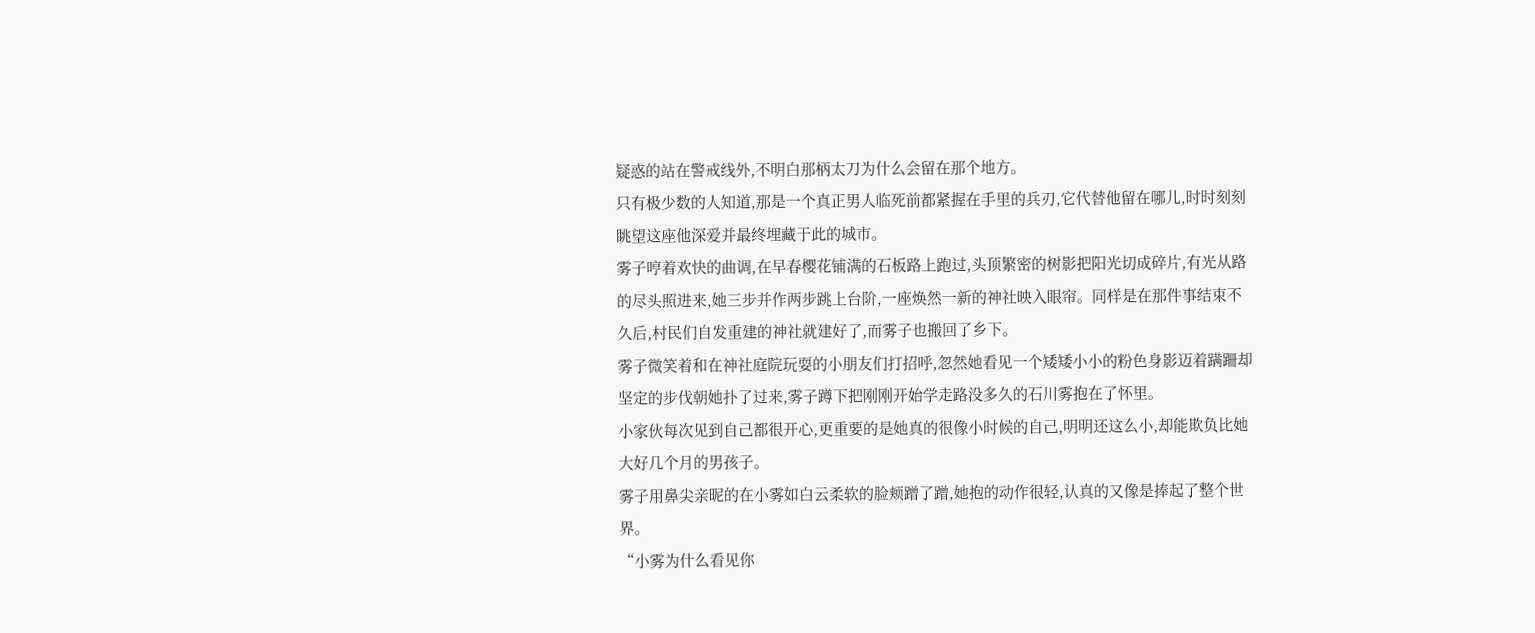疑惑的站在警戒线外,不明白那柄太刀为什么会留在那个地方。
只有极少数的人知道,那是一个真正男人临死前都紧握在手里的兵刃,它代替他留在哪儿,时时刻刻眺望这座他深爱并最终埋藏于此的城市。
雾子哼着欢快的曲调,在早春樱花铺满的石板路上跑过,头顶繁密的树影把阳光切成碎片,有光从路的尽头照进来,她三步并作两步跳上台阶,一座焕然一新的神社映入眼帘。同样是在那件事结束不久后,村民们自发重建的神社就建好了,而雾子也搬回了乡下。
雾子微笑着和在神社庭院玩耍的小朋友们打招呼,忽然她看见一个矮矮小小的粉色身影迈着蹒跚却坚定的步伐朝她扑了过来,雾子蹲下把刚刚开始学走路没多久的石川雾抱在了怀里。
小家伙每次见到自己都很开心,更重要的是她真的很像小时候的自己,明明还这么小,却能欺负比她大好几个月的男孩子。
雾子用鼻尖亲昵的在小雾如白云柔软的脸颊蹭了蹭,她抱的动作很轻,认真的又像是捧起了整个世界。
“小雾为什么看见你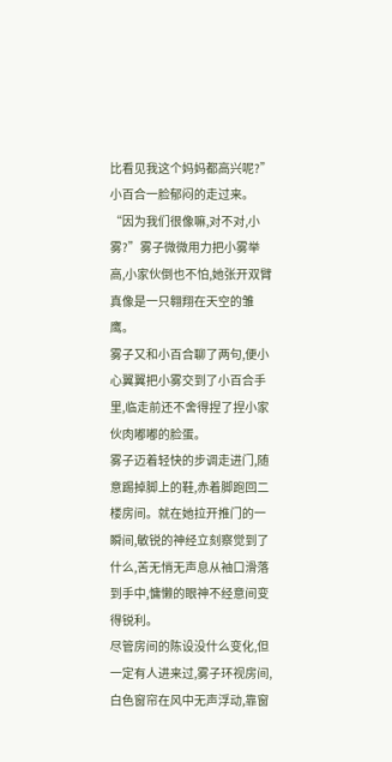比看见我这个妈妈都高兴呢?”小百合一脸郁闷的走过来。
“因为我们很像嘛,对不对,小雾?”雾子微微用力把小雾举高,小家伙倒也不怕,她张开双臂真像是一只翱翔在天空的雏鹰。
雾子又和小百合聊了两句,便小心翼翼把小雾交到了小百合手里,临走前还不舍得捏了捏小家伙肉嘟嘟的脸蛋。
雾子迈着轻快的步调走进门,随意踢掉脚上的鞋,赤着脚跑回二楼房间。就在她拉开推门的一瞬间,敏锐的神经立刻察觉到了什么,苦无悄无声息从袖口滑落到手中,慵懒的眼神不经意间变得锐利。
尽管房间的陈设没什么变化,但一定有人进来过,雾子环视房间,白色窗帘在风中无声浮动,靠窗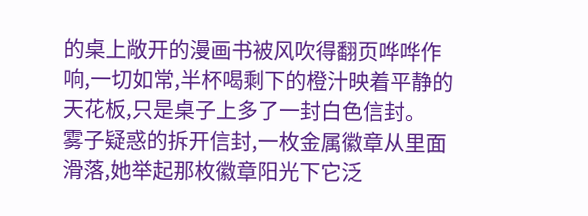的桌上敞开的漫画书被风吹得翻页哗哗作响,一切如常,半杯喝剩下的橙汁映着平静的天花板,只是桌子上多了一封白色信封。
雾子疑惑的拆开信封,一枚金属徽章从里面滑落,她举起那枚徽章阳光下它泛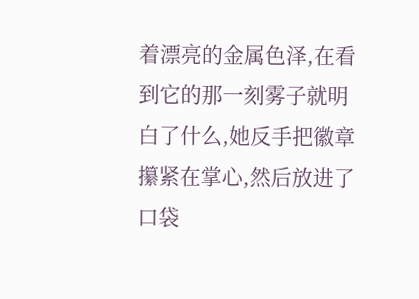着漂亮的金属色泽,在看到它的那一刻雾子就明白了什么,她反手把徽章攥紧在掌心,然后放进了口袋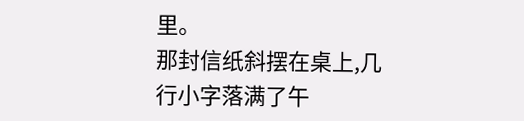里。
那封信纸斜摆在桌上,几行小字落满了午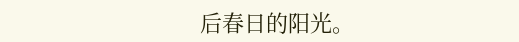后春日的阳光。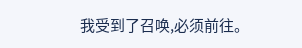我受到了召唤,必须前往。